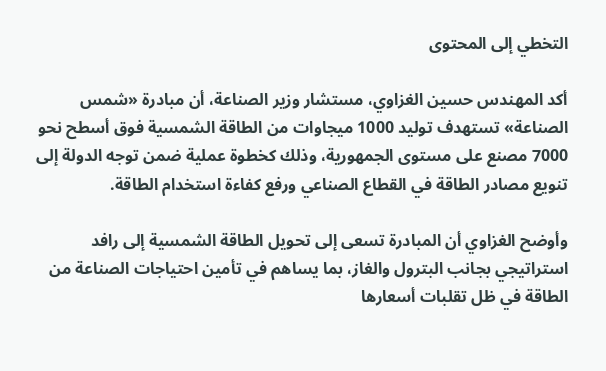التخطي إلى المحتوى

أكد المهندس حسين الغزاوي، مستشار وزير الصناعة، أن مبادرة «شمس الصناعة» تستهدف توليد 1000 ميجاوات من الطاقة الشمسية فوق أسطح نحو 7000 مصنع على مستوى الجمهورية، وذلك كخطوة عملية ضمن توجه الدولة إلى تنويع مصادر الطاقة في القطاع الصناعي ورفع كفاءة استخدام الطاقة.

وأوضح الغزاوي أن المبادرة تسعى إلى تحويل الطاقة الشمسية إلى رافد استراتيجي بجانب البترول والغاز، بما يساهم في تأمين احتياجات الصناعة من الطاقة في ظل تقلبات أسعارها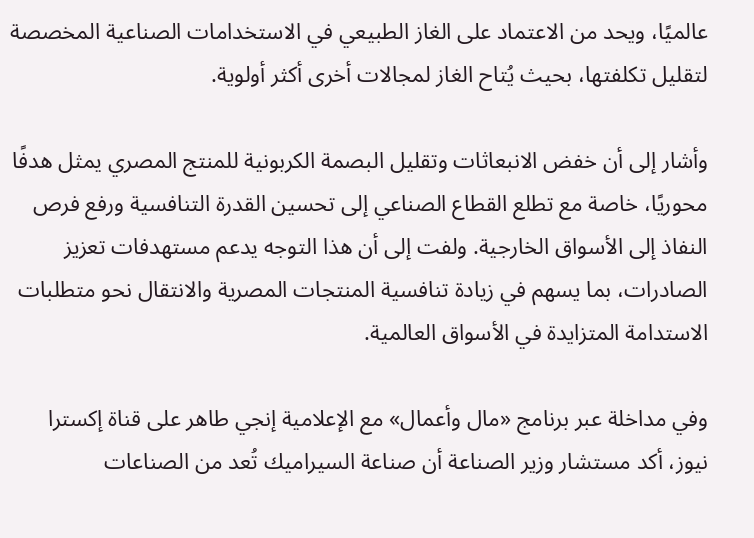عالميًا، ويحد من الاعتماد على الغاز الطبيعي في الاستخدامات الصناعية المخصصة لتقليل تكلفتها، بحيث يُتاح الغاز لمجالات أخرى أكثر أولوية.

وأشار إلى أن خفض الانبعاثات وتقليل البصمة الكربونية للمنتج المصري يمثل هدفًا محوريًا، خاصة مع تطلع القطاع الصناعي إلى تحسين القدرة التنافسية ورفع فرص النفاذ إلى الأسواق الخارجية. ولفت إلى أن هذا التوجه يدعم مستهدفات تعزيز الصادرات، بما يسهم في زيادة تنافسية المنتجات المصرية والانتقال نحو متطلبات الاستدامة المتزايدة في الأسواق العالمية.

وفي مداخلة عبر برنامج «مال وأعمال» مع الإعلامية إنجي طاهر على قناة إكسترا نيوز، أكد مستشار وزير الصناعة أن صناعة السيراميك تُعد من الصناعات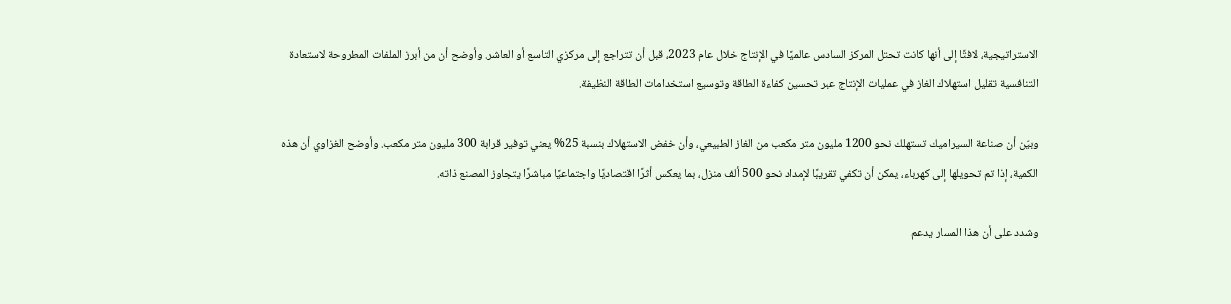الاستراتيجية، لافتًا إلى أنها كانت تحتل المركز السادس عالميًا في الإنتاج خلال عام 2023، قبل أن تتراجع إلى مركزي التاسع أو العاشر. وأوضح أن من أبرز الملفات المطروحة لاستعادة التنافسية تقليل استهلاك الغاز في عمليات الإنتاج عبر تحسين كفاءة الطاقة وتوسيع استخدامات الطاقة النظيفة.

وبيّن أن صناعة السيراميك تستهلك نحو 1200 مليون متر مكعب من الغاز الطبيعي، وأن خفض الاستهلاك بنسبة 25% يعني توفير قرابة 300 مليون متر مكعب. وأوضح الغزاوي أن هذه الكمية، إذا تم تحويلها إلى كهرباء، يمكن أن تكفي تقريبًا لإمداد نحو 500 ألف منزل، بما يعكس أثرًا اقتصاديًا واجتماعيًا مباشرًا يتجاوز المصنع ذاته.

وشدد على أن هذا المسار يدعم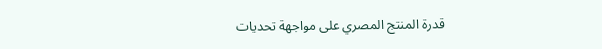قدرة المنتج المصري على مواجهة تحديات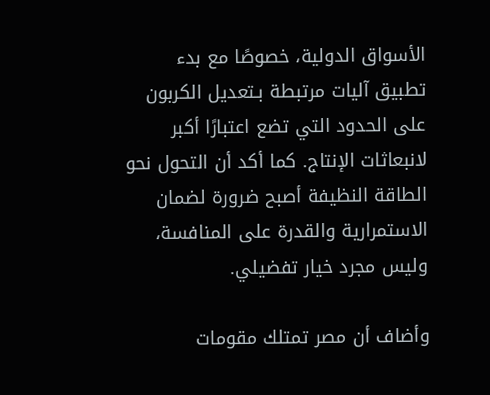الأسواق الدولية، خصوصًا مع بدء تطبيق آليات مرتبطة بـتعديل الكربون على الحدود التي تضع اعتبارًا أكبر لانبعاثات الإنتاج. كما أكد أن التحول نحو الطاقة النظيفة أصبح ضرورة لضمان الاستمرارية والقدرة على المنافسة، وليس مجرد خيار تفضيلي.

وأضاف أن مصر تمتلك مقومات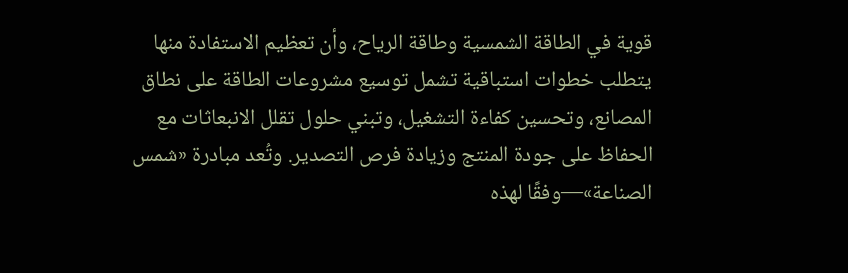قوية في الطاقة الشمسية وطاقة الرياح، وأن تعظيم الاستفادة منها يتطلب خطوات استباقية تشمل توسيع مشروعات الطاقة على نطاق المصانع، وتحسين كفاءة التشغيل، وتبني حلول تقلل الانبعاثات مع الحفاظ على جودة المنتج وزيادة فرص التصدير. وتُعد مبادرة «شمس الصناعة»—وفقًا لهذه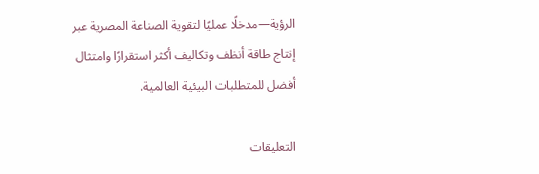الرؤية—مدخلًا عمليًا لتقوية الصناعة المصرية عبر إنتاج طاقة أنظف وتكاليف أكثر استقرارًا وامتثال أفضل للمتطلبات البيئية العالمية.

التعليقات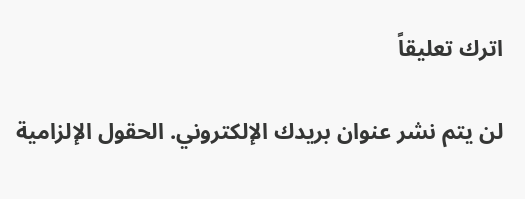اترك تعليقاً

لن يتم نشر عنوان بريدك الإلكتروني. الحقول الإلزامية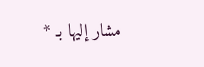مشار إليها بـ *